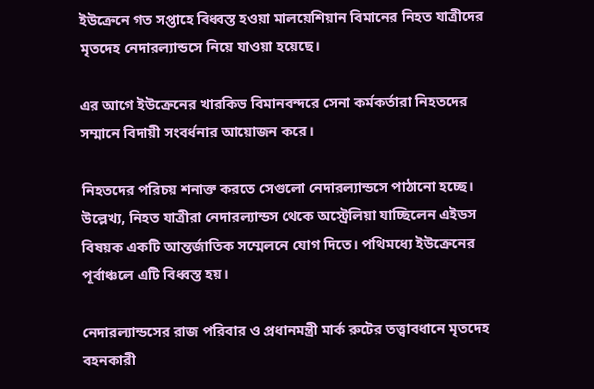ইউক্রেনে গত সপ্তাহে বিধ্বস্ত হওয়া মালয়েশিয়ান বিমানের নিহত যাত্রীদের মৃতদেহ নেদারল্যান্ডসে নিয়ে যাওয়া হয়েছে।

এর আগে ইউক্রেনের খারকিভ বিমানবন্দরে সেনা কর্মকর্তারা নিহতদের সম্মানে বিদায়ী সংবর্ধনার আয়োজন করে।

নিহতদের পরিচয় শনাক্ত করতে সেগুলো নেদারল্যান্ডসে পাঠানো হচ্ছে। উল্লেখ্য, নিহত যাত্রীরা নেদারল্যান্ডস থেকে অস্ট্রেলিয়া যাচ্ছিলেন এইডস বিষয়ক একটি আন্তর্জাতিক সম্মেলনে যোগ দিতে। পথিমধ্যে ইউক্রেনের পূর্বাঞ্চলে এটি বিধ্বস্ত হয়।

নেদারল্যান্ডসের রাজ পরিবার ও প্রধানমন্ত্রী মার্ক রুটের তত্ত্বাবধানে মৃতদেহ বহনকারী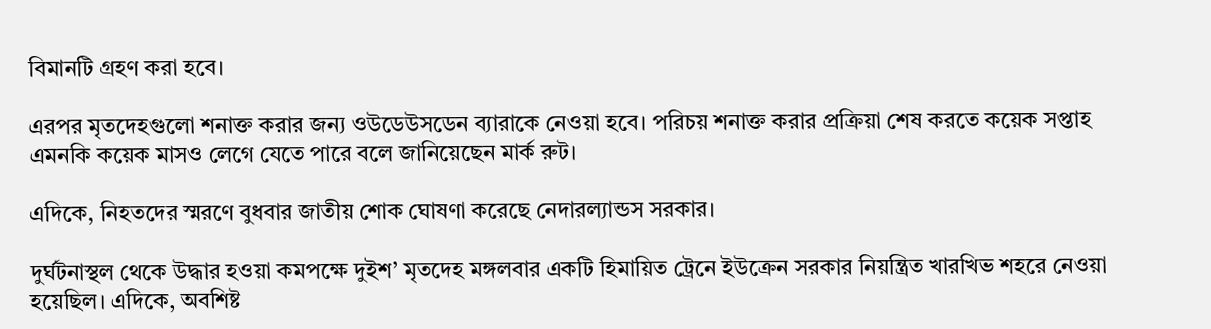বিমানটি গ্রহণ করা হবে।

এরপর মৃতদেহগুলো শনাক্ত করার জন্য ওউডেউসডেন ব্যারাকে নেওয়া হবে। পরিচয় শনাক্ত করার প্রক্রিয়া শেষ করতে কয়েক সপ্তাহ এমনকি কয়েক মাসও লেগে যেতে পারে বলে জানিয়েছেন মার্ক রুট।

এদিকে, নিহতদের স্মরণে বুধবার জাতীয় শোক ঘোষণা করেছে নেদারল্যান্ডস সরকার।

দুর্ঘটনাস্থল থেকে উদ্ধার হওয়া কমপক্ষে দুইশ’ মৃতদেহ মঙ্গলবার একটি হিমায়িত ট্রেনে ইউক্রেন সরকার নিয়ন্ত্রিত খারখিভ শহরে নেওয়া হয়েছিল। এদিকে, অবশিষ্ট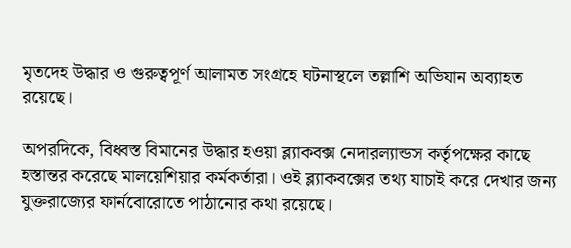মৃতদেহ উদ্ধার ও গুরুত্বপূর্ণ আলামত সংগ্রহে ঘটনাস্থলে তল্লাশি অভিযান অব্যাহত রয়েছে।

অপরদিকে, বিধ্বস্ত বিমানের উদ্ধার হওয়া ব্ল্যাকবক্স নেদারল্যান্ডস কর্তৃপক্ষের কাছে হস্তান্তর করেছে মালয়েশিয়ার কর্মকর্তারা। ওই ব্ল্যাকবক্সের তথ্য যাচাই করে দেখার জন্য যুক্তরাজ্যের ফার্নবোরোতে পাঠানোর কথা রয়েছে।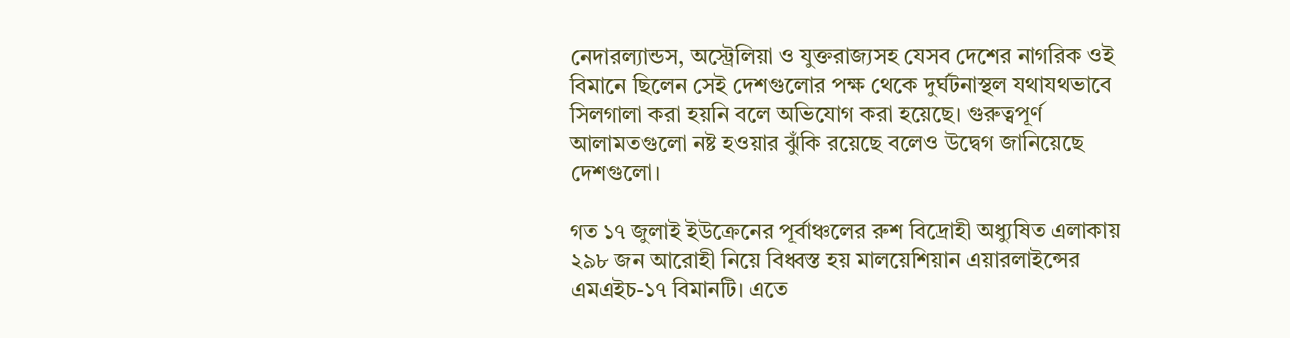নেদারল্যান্ডস, অস্ট্রেলিয়া ও যুক্তরাজ্যসহ যেসব দেশের নাগরিক ওই বিমানে ছিলেন সেই দেশগুলোর পক্ষ থেকে দুর্ঘটনাস্থল যথাযথভাবে সিলগালা করা হয়নি বলে অভিযোগ করা হয়েছে। গুরুত্বপূর্ণ আলামতগুলো নষ্ট হওয়ার ঝুঁকি রয়েছে বলেও উদ্বেগ জানিয়েছে দেশগুলো।

গত ১৭ জুলাই ইউক্রেনের পূর্বাঞ্চলের রুশ বিদ্রোহী অধ্যুষিত এলাকায় ২৯৮ জন আরোহী নিয়ে বিধ্বস্ত হয় মালয়েশিয়ান এয়ারলাইন্সের এমএইচ-১৭ বিমানটি। এতে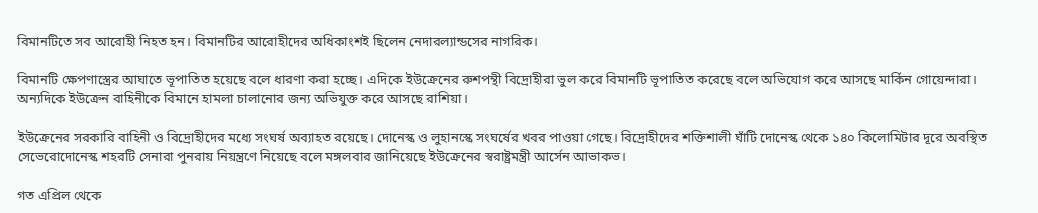বিমানটিতে সব আরোহী নিহত হন। বিমানটির আরোহীদের অধিকাংশই ছিলেন নেদারল্যান্ডসের নাগরিক।

বিমানটি ক্ষেপণাস্ত্রের আঘাতে ভূপাতিত হয়েছে বলে ধারণা করা হচ্ছে। এদিকে ইউক্রেনের রুশপন্থী বিদ্রোহীরা ভুল করে বিমানটি ভূপাতিত করেছে বলে অভিযোগ করে আসছে মার্কিন গোয়েন্দারা। অন্যদিকে ইউক্রেন বাহিনীকে বিমানে হামলা চালানোর জন্য অভিযুক্ত করে আসছে রাশিয়া।

ইউক্রেনের সরকারি বাহিনী ও বিদ্রোহীদের মধ্যে সংঘর্ষ অব্যাহত রয়েছে। দোনেস্ক ও লুহানস্কে সংঘর্ষের খবর পাওয়া গেছে। বিদ্রোহীদের শক্তিশালী ঘাঁটি ‍দোনেস্ক থেকে ১৪০ কিলোমিটার দূরে অবস্থিত সেভেরোদোনেস্ক শহরটি সেনারা পুনরায় নিয়ন্ত্রণে নিয়েছে বলে মঙ্গলবার জানিয়েছে ইউক্রেনের স্বরাষ্ট্রমন্ত্রী আর্সেন আভাকভ।

গত এপ্রিল থেকে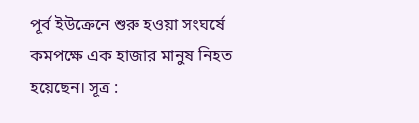পূর্ব ইউক্রেনে শুরু হওয়া সংঘর্ষে কমপক্ষে এক হাজার মানুষ নিহত হয়েছেন। সূত্র :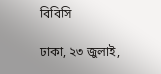বিবিসি

ঢাকা, ২৩ জুলাই,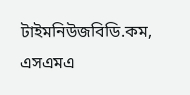টাইমনিউজবিডি.কম, এসএমএ